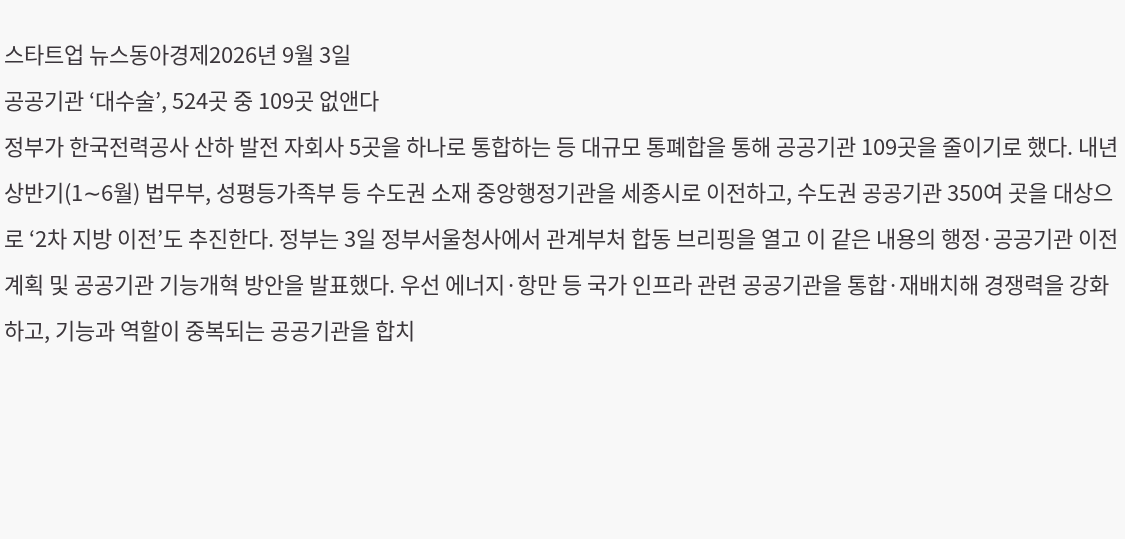스타트업 뉴스동아경제2026년 9월 3일
공공기관 ‘대수술’, 524곳 중 109곳 없앤다
정부가 한국전력공사 산하 발전 자회사 5곳을 하나로 통합하는 등 대규모 통폐합을 통해 공공기관 109곳을 줄이기로 했다. 내년 상반기(1∼6월) 법무부, 성평등가족부 등 수도권 소재 중앙행정기관을 세종시로 이전하고, 수도권 공공기관 350여 곳을 대상으로 ‘2차 지방 이전’도 추진한다. 정부는 3일 정부서울청사에서 관계부처 합동 브리핑을 열고 이 같은 내용의 행정·공공기관 이전 계획 및 공공기관 기능개혁 방안을 발표했다. 우선 에너지·항만 등 국가 인프라 관련 공공기관을 통합·재배치해 경쟁력을 강화하고, 기능과 역할이 중복되는 공공기관을 합치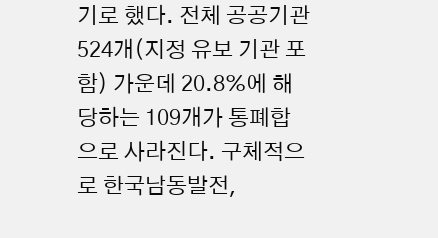기로 했다. 전체 공공기관 524개(지정 유보 기관 포함) 가운데 20.8%에 해당하는 109개가 통폐합으로 사라진다. 구체적으로 한국남동발전,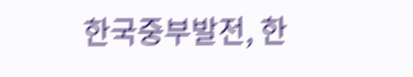한국중부발전, 한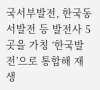국서부발전, 한국동서발전 등 발전사 5곳을 가칭 ‘한국발전’으로 통합해 재생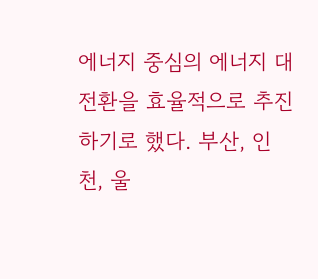에너지 중심의 에너지 대전환을 효율적으로 추진하기로 했다. 부산, 인천, 울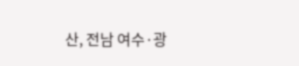산, 전남 여수·광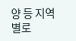양 등 지역별로